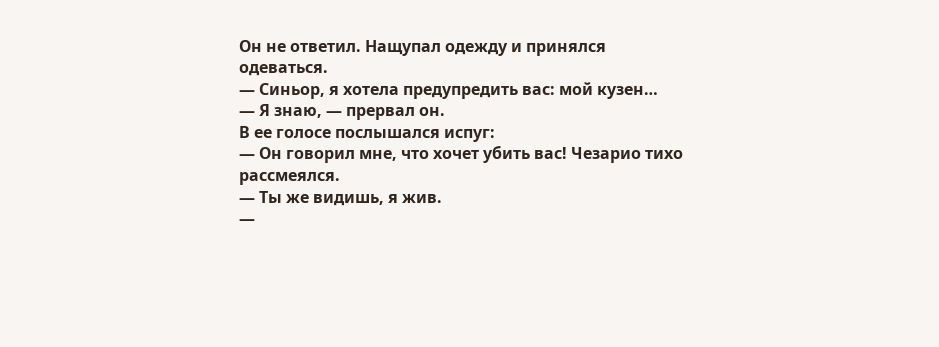Он не ответил. Нащупал одежду и принялся одеваться.
— Синьор, я хотела предупредить вас: мой кузен…
— Я знаю, — прервал он.
В ее голосе послышался испуг:
— Он говорил мне, что хочет убить вас! Чезарио тихо рассмеялся.
— Ты же видишь, я жив.
—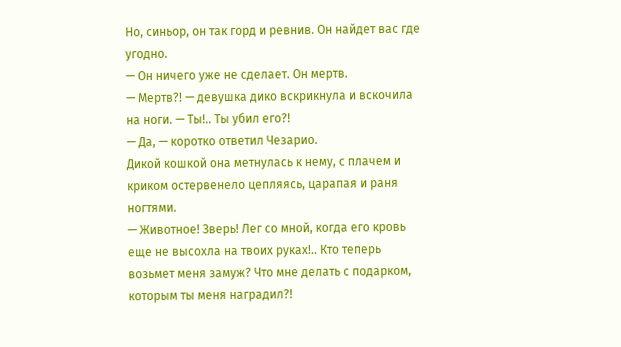Но, синьор, он так горд и ревнив. Он найдет вас где угодно.
— Он ничего уже не сделает. Он мертв.
— Мертв?! — девушка дико вскрикнула и вскочила на ноги. — Ты!.. Ты убил его?!
— Да, — коротко ответил Чезарио.
Дикой кошкой она метнулась к нему, с плачем и криком остервенело цепляясь, царапая и раня ногтями.
— Животное! Зверь! Лег со мной, когда его кровь еще не высохла на твоих руках!.. Кто теперь возьмет меня замуж? Что мне делать с подарком, которым ты меня наградил?!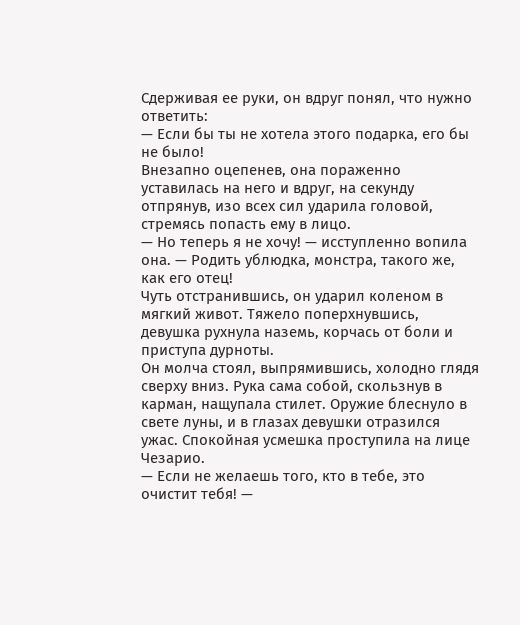Сдерживая ее руки, он вдруг понял, что нужно ответить:
— Если бы ты не хотела этого подарка, его бы не было!
Внезапно оцепенев, она пораженно уставилась на него и вдруг, на секунду отпрянув, изо всех сил ударила головой, стремясь попасть ему в лицо.
— Но теперь я не хочу! — исступленно вопила она. — Родить ублюдка, монстра, такого же, как его отец!
Чуть отстранившись, он ударил коленом в мягкий живот. Тяжело поперхнувшись, девушка рухнула наземь, корчась от боли и приступа дурноты.
Он молча стоял, выпрямившись, холодно глядя сверху вниз. Рука сама собой, скользнув в карман, нащупала стилет. Оружие блеснуло в свете луны, и в глазах девушки отразился ужас. Спокойная усмешка проступила на лице Чезарио.
— Если не желаешь того, кто в тебе, это очистит тебя! —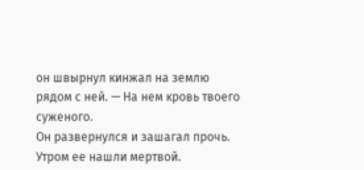он швырнул кинжал на землю рядом с ней. — На нем кровь твоего суженого.
Он развернулся и зашагал прочь.
Утром ее нашли мертвой.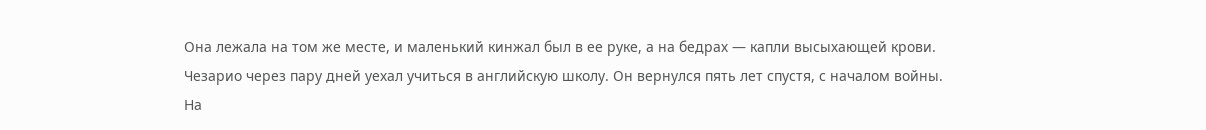Она лежала на том же месте, и маленький кинжал был в ее руке, а на бедрах — капли высыхающей крови.
Чезарио через пару дней уехал учиться в английскую школу. Он вернулся пять лет спустя, с началом войны.
На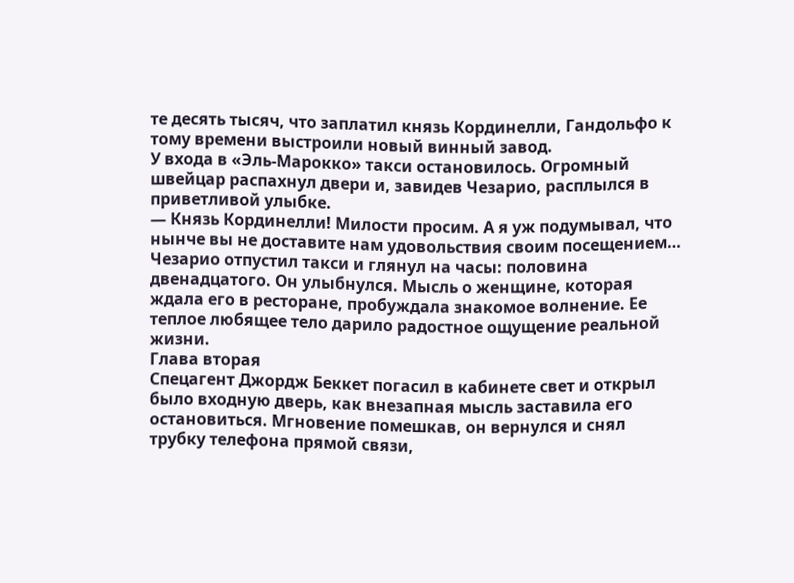те десять тысяч, что заплатил князь Кординелли, Гандольфо к тому времени выстроили новый винный завод.
У входа в «Эль-Марокко» такси остановилось. Огромный швейцар распахнул двери и, завидев Чезарио, расплылся в приветливой улыбке.
— Князь Кординелли! Милости просим. А я уж подумывал, что нынче вы не доставите нам удовольствия своим посещением…
Чезарио отпустил такси и глянул на часы: половина двенадцатого. Он улыбнулся. Мысль о женщине, которая ждала его в ресторане, пробуждала знакомое волнение. Ее теплое любящее тело дарило радостное ощущение реальной жизни.
Глава вторая
Спецагент Джордж Беккет погасил в кабинете свет и открыл было входную дверь, как внезапная мысль заставила его остановиться. Мгновение помешкав, он вернулся и снял трубку телефона прямой связи,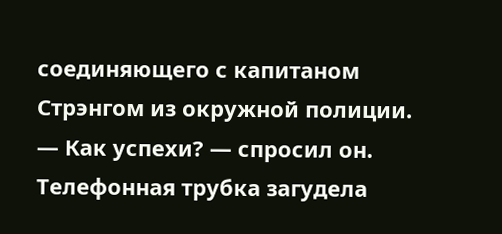соединяющего с капитаном Стрэнгом из окружной полиции.
— Как успехи? — спросил он.
Телефонная трубка загудела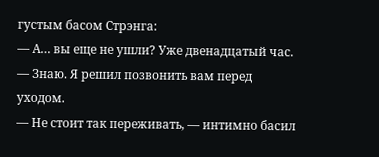густым басом Стрэнга:
— А… вы еще не ушли? Уже двенадцатый час.
— Знаю. Я решил позвонить вам перед уходом.
— Не стоит так переживать, — интимно басил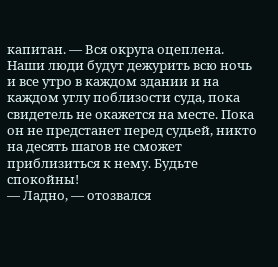капитан. — Вся округа оцеплена. Наши люди будут дежурить всю ночь и все утро в каждом здании и на каждом углу поблизости суда, пока свидетель не окажется на месте. Пока он не предстанет перед судьей, никто на десять шагов не сможет приблизиться к нему. Будьте спокойны!
— Ладно, — отозвался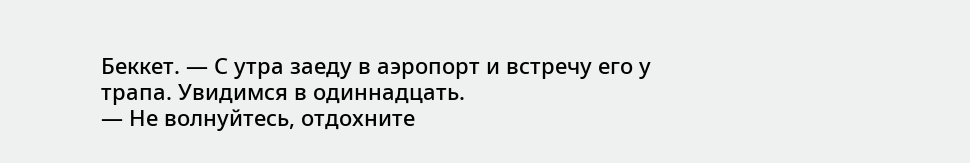Беккет. — С утра заеду в аэропорт и встречу его у трапа. Увидимся в одиннадцать.
— Не волнуйтесь, отдохните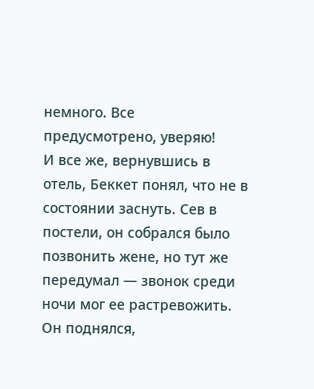немного. Все предусмотрено, уверяю!
И все же, вернувшись в отель, Беккет понял, что не в состоянии заснуть. Сев в постели, он собрался было позвонить жене, но тут же передумал — звонок среди ночи мог ее растревожить. Он поднялся,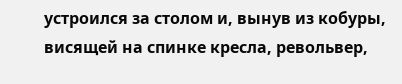устроился за столом и, вынув из кобуры, висящей на спинке кресла, револьвер,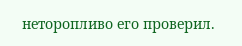неторопливо его проверил.